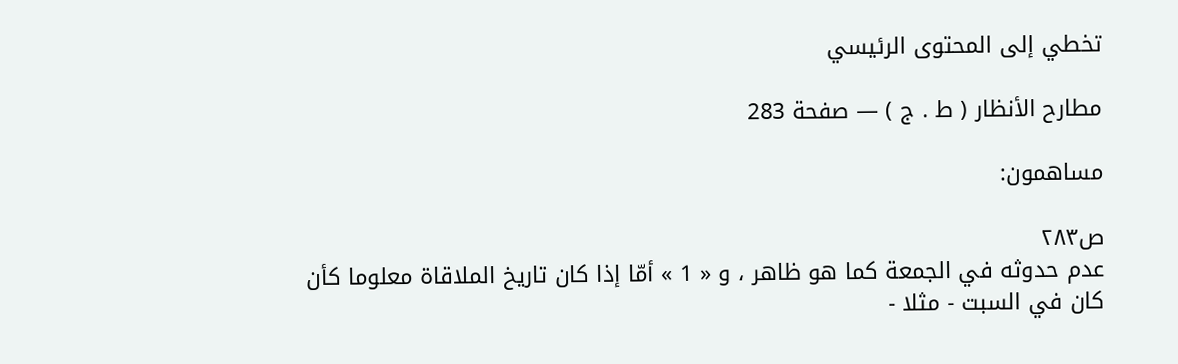تخطي إلى المحتوى الرئيسي

مطارح الأنظار ( ط . ج ) — صفحة 283

مساهمون:

ص٢٨٣
عدم حدوثه في الجمعة كما هو ظاهر ، و « 1 » أمّا إذا كان تاريخ الملاقاة معلوما كأن كان في السبت - مثلا -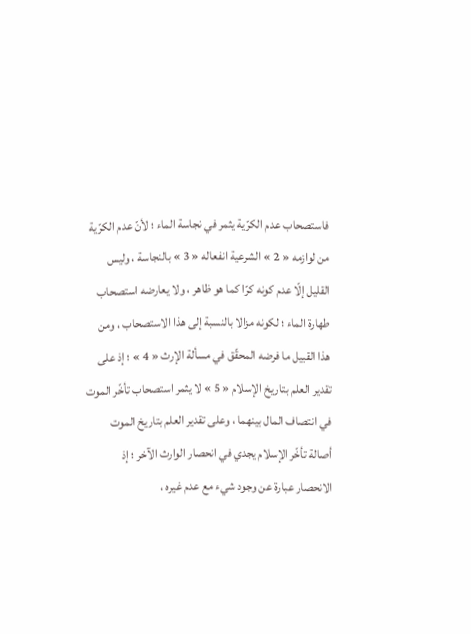فاستصحاب عدم الكرّية يثمر في نجاسة الماء ؛ لأنّ عدم الكرّية من لوازمه « 2 » الشرعية انفعاله « 3 » بالنجاسة ، وليس القليل إلّا عدم كونه كرّا كما هو ظاهر ، ولا يعارضه استصحاب طهارة الماء ؛ لكونه مزالا بالنسبة إلى هذا الاستصحاب ، ومن هذا القبيل ما فرضه المحقّق في مسألة الإرث « 4 » ؛ إذ على تقدير العلم بتاريخ الإسلام « 5 » لا يثمر استصحاب تأخّر الموت في انتصاف المال بينهما ، وعلى تقدير العلم بتاريخ الموت أصالة تأخّر الإسلام يجدي في انحصار الوارث الآخر ؛ إذ الانحصار عبارة عن وجود شيء مع عدم غيره ،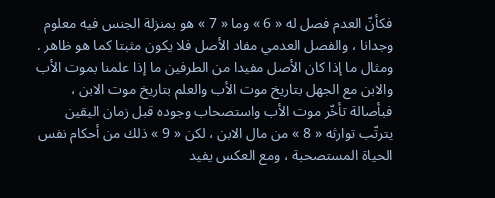فكأنّ العدم فصل له « 6 » وما « 7 » هو بمنزلة الجنس فيه معلوم وجدانا ، والفصل العدمي مفاد الأصل فلا يكون مثبتا كما هو ظاهر . ومثال ما إذا كان الأصل مفيدا من الطرفين ما إذا علمنا بموت الأب والابن مع الجهل بتاريخ موت الأب والعلم بتاريخ موت الابن ، فبأصالة تأخّر موت الأب واستصحاب وجوده قبل زمان اليقين يترتّب توارثه « 8 » من مال الابن ، لكن « 9 » ذلك من أحكام نفس الحياة المستصحبة ، ومع العكس يفيد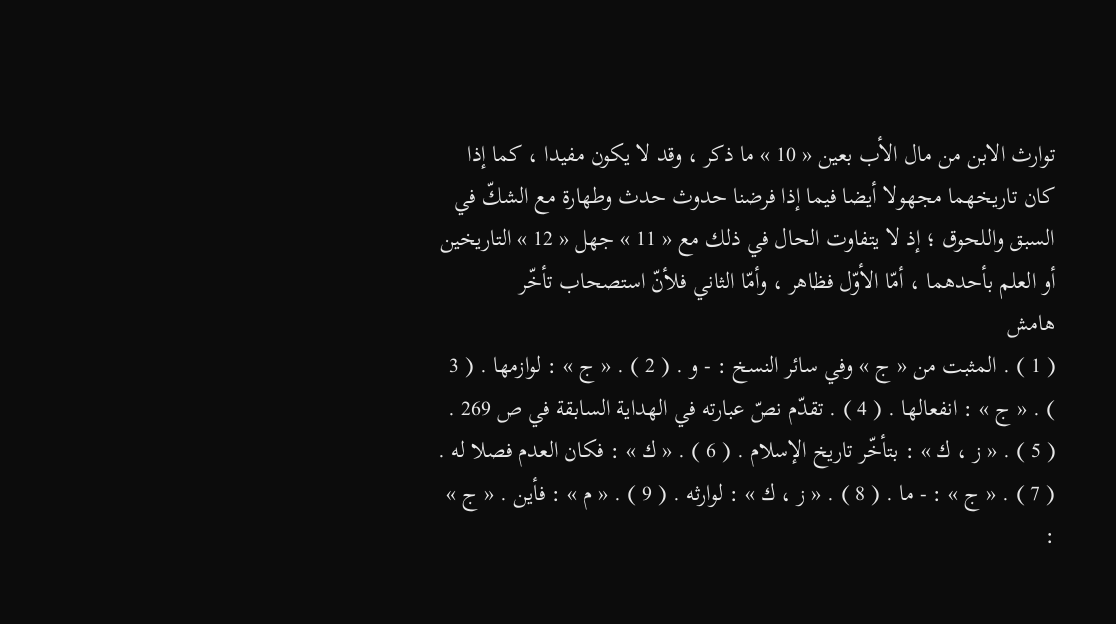توارث الابن من مال الأب بعين « 10 » ما ذكر ، وقد لا يكون مفيدا ، كما إذا كان تاريخهما مجهولا أيضا فيما إذا فرضنا حدوث حدث وطهارة مع الشكّ في السبق واللحوق ؛ إذ لا يتفاوت الحال في ذلك مع « 11 » جهل « 12 » التاريخين أو العلم بأحدهما ، أمّا الأوّل فظاهر ، وأمّا الثاني فلأنّ استصحاب تأخّر
هامش
( 1 ) . المثبت من « ج » وفي سائر النسخ : - و . ( 2 ) . « ج » : لوازمها . ( 3 ) . « ج » : انفعالها . ( 4 ) . تقدّم نصّ عبارته في الهداية السابقة في ص 269 . ( 5 ) . « ز ، ك » : بتأخّر تاريخ الإسلام . ( 6 ) . « ك » : فكان العدم فصلا له . ( 7 ) . « ج » : - ما . ( 8 ) . « ز ، ك » : لوارثه . ( 9 ) . « م » : فأين . « ج » :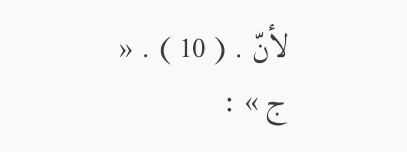لأنّ . ( 10 ) . « ج » :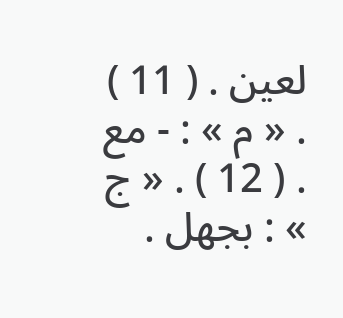لعين . ( 11 ) . « م » : - مع . ( 12 ) . « ج » : بجهل .